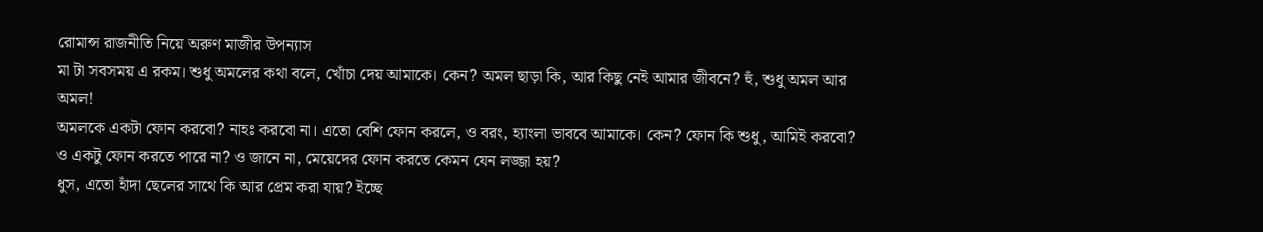রোমান্স রাজনীতি নিয়ে অরুণ মাজীর উপন্যাস
মা টা সবসময় এ রকম। শুধু অমলের কথা বলে, খোঁচা দেয় আমাকে। কেন? অমল ছাড়া কি, আর কিছু নেই আমার জীবনে? হুঁ, শুধু অমল আর অমল!
অমলকে একটা ফোন করবো? নাহঃ করবো না। এতো বেশি ফোন করলে, ও বরং, হ্যাংলা ভাববে আমাকে। কেন? ফোন কি শুধু, আমিই করবো? ও একটু ফোন করতে পারে না? ও জানে না, মেয়েদের ফোন করতে কেমন যেন লজ্জা হয়?
ধুস, এতো হাঁদা ছেলের সাথে কি আর প্রেম করা যায়? ইচ্ছে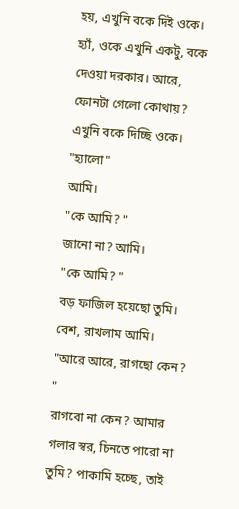হয়, এখুনি বকে দিই ওকে। হ্যাঁ, ওকে এখুনি একটু, বকে দেওয়া দরকার। আরে, ফোনটা গেলো কোথায়? এখুনি বকে দিচ্ছি ওকে।
"হ্যালো"
আমি।
"কে আমি? "
জানো না? আমি।
"কে আমি? "
বড় ফাজিল হয়েছো তুমি। বেশ, রাখলাম আমি।
"আরে আরে, রাগছো কেন? "
রাগবো না কেন? আমার গলার স্বর, চিনতে পারো না তুমি? পাকামি হচ্ছে, তাই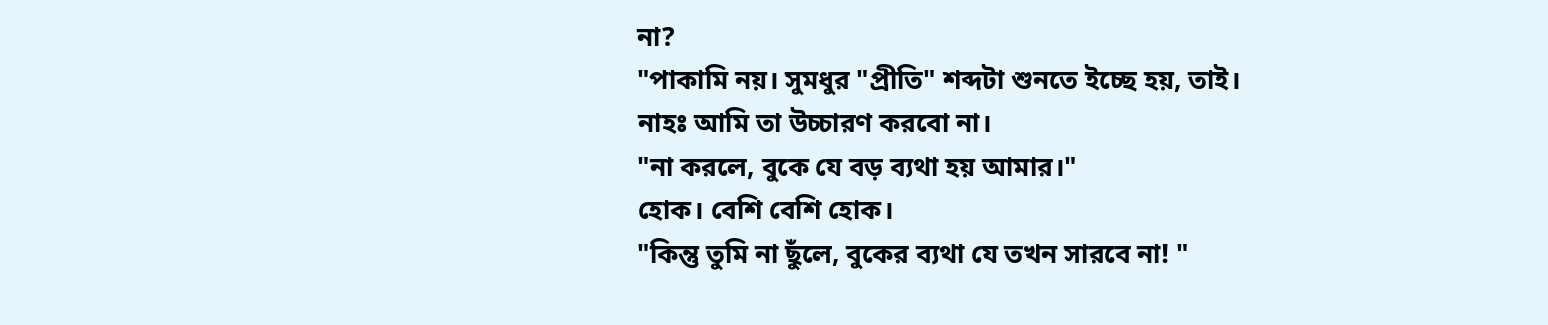না?
"পাকামি নয়। সুমধুর "প্রীতি" শব্দটা শুনতে ইচ্ছে হয়, তাই।
নাহঃ আমি তা উচ্চারণ করবো না।
"না করলে, বুকে যে বড় ব্যথা হয় আমার।"
হোক। বেশি বেশি হোক।
"কিন্তু তুমি না ছুঁলে, বুকের ব্যথা যে তখন সারবে না! "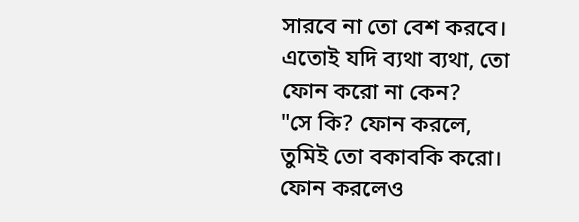সারবে না তো বেশ করবে। এতোই যদি ব্যথা ব্যথা, তো ফোন করো না কেন?
"সে কি? ফোন করলে, তুমিই তো বকাবকি করো। ফোন করলেও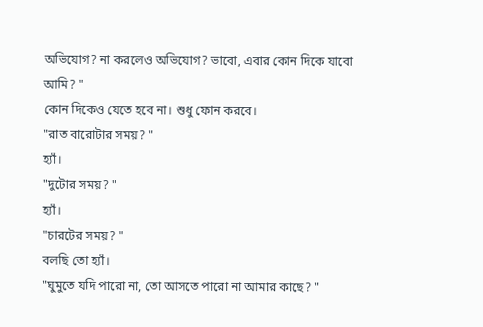অভিযোগ? না করলেও অভিযোগ? ভাবো, এবার কোন দিকে যাবো আমি? "
কোন দিকেও যেতে হবে না। শুধু ফোন করবে।
"রাত বারোটার সময়? "
হ্যাঁ।
"দুটোর সময়? "
হ্যাঁ।
"চারটের সময়? "
বলছি তো হ্যাঁ।
"ঘুমুতে যদি পারো না, তো আসতে পারো না আমার কাছে? "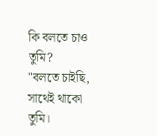কি বলতে চাও তুমি?
"বলতে চাইছি, সাথেই থাকো তুমি।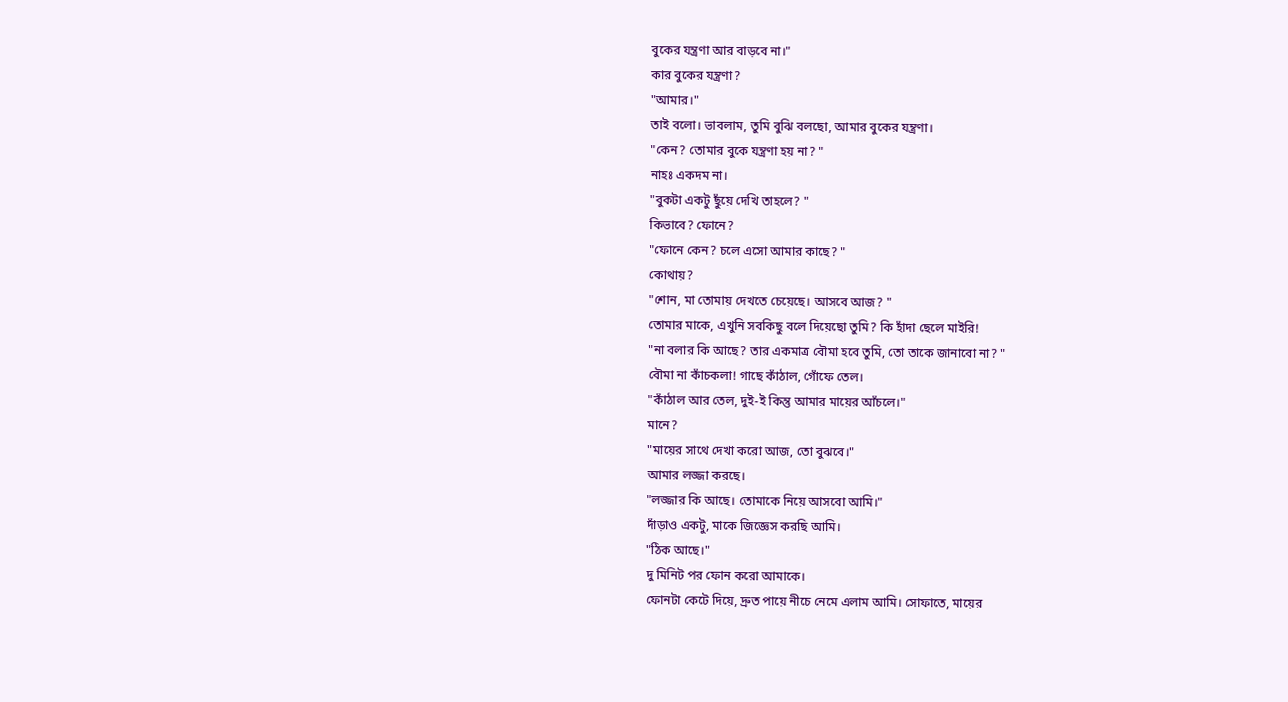বুকের যন্ত্রণা আর বাড়বে না।"
কার বুকের যন্ত্রণা?
"আমার।"
তাই বলো। ভাবলাম, তুমি বুঝি বলছো, আমার বুকের যন্ত্রণা।
"কেন? তোমার বুকে যন্ত্রণা হয় না? "
নাহঃ একদম না।
"বুকটা একটু ছুঁয়ে দেখি তাহলে? "
কিভাবে? ফোনে?
"ফোনে কেন? চলে এসো আমার কাছে? "
কোথায়?
"শোন, মা তোমায় দেখতে চেয়েছে। আসবে আজ? "
তোমার মাকে, এখুনি সবকিছু বলে দিয়েছো তুমি? কি হাঁদা ছেলে মাইরি!
"না বলার কি আছে? তার একমাত্র বৌমা হবে তুমি, তো তাকে জানাবো না? "
বৌমা না কাঁচকলা! গাছে কাঁঠাল, গোঁফে তেল।
"কাঁঠাল আর তেল, দুই-ই কিন্তু আমার মায়ের আঁচলে।"
মানে?
"মায়ের সাথে দেখা করো আজ, তো বুঝবে।"
আমার লজ্জা করছে।
"লজ্জার কি আছে। তোমাকে নিয়ে আসবো আমি।"
দাঁড়াও একটু, মাকে জিজ্ঞেস করছি আমি।
"ঠিক আছে।"
দু মিনিট পর ফোন করো আমাকে।
ফোনটা কেটে দিয়ে, দ্রুত পায়ে নীচে নেমে এলাম আমি। সোফাতে, মায়ের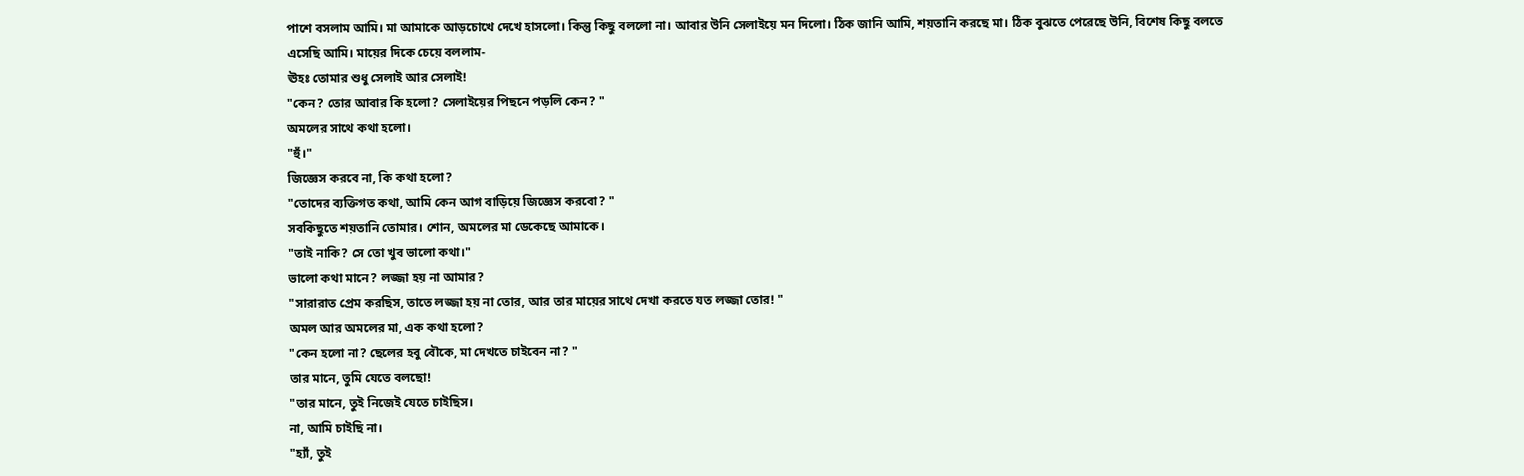পাশে বসলাম আমি। মা আমাকে আড়চোখে দেখে হাসলো। কিন্তু কিছু বললো না। আবার উনি সেলাইয়ে মন দিলো। ঠিক জানি আমি, শয়তানি করছে মা। ঠিক বুঝতে পেরেছে উনি, বিশেষ কিছু বলতে এসেছি আমি। মায়ের দিকে চেয়ে বললাম-
ঊহঃ তোমার শুধু সেলাই আর সেলাই!
"কেন? তোর আবার কি হলো? সেলাইয়ের পিছনে পড়লি কেন? "
অমলের সাথে কথা হলো।
"হুঁ।"
জিজ্ঞেস করবে না, কি কথা হলো?
"তোদের ব্যক্তিগত কথা, আমি কেন আগ বাড়িয়ে জিজ্ঞেস করবো? "
সবকিছুতে শয়তানি তোমার। শোন, অমলের মা ডেকেছে আমাকে।
"তাই নাকি? সে তো খুব ভালো কথা।"
ভালো কথা মানে? লজ্জা হয় না আমার?
"সারারাত প্রেম করছিস, তাতে লজ্জা হয় না তোর, আর তার মায়ের সাথে দেখা করতে যত লজ্জা তোর! "
অমল আর অমলের মা, এক কথা হলো?
"কেন হলো না? ছেলের হবু বৌকে, মা দেখতে চাইবেন না? "
তার মানে, তুমি যেতে বলছো!
"তার মানে, তুই নিজেই যেতে চাইছিস।
না, আমি চাইছি না।
"হ্যাঁ, তুই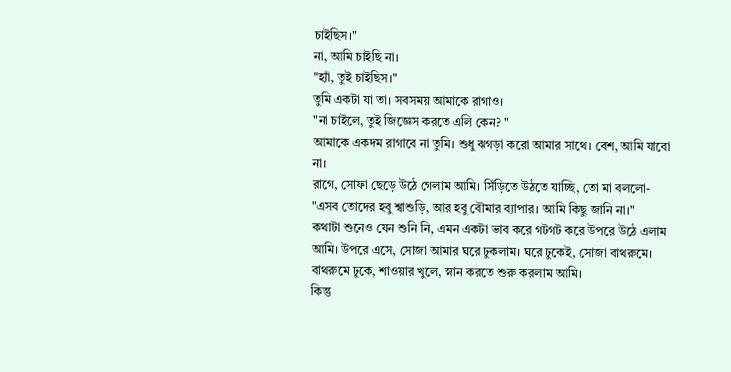চাইছিস।"
না, আমি চাইছি না।
"হ্যাঁ, তুই চাইছিস।"
তুমি একটা যা তা। সবসময় আমাকে রাগাও।
"না চাইলে, তুই জিজ্ঞেস করতে এলি কেন? "
আমাকে একদম রাগাবে না তুমি। শুধু ঝগড়া করো আমার সাথে। বেশ, আমি যাবো না।
রাগে, সোফা ছেড়ে উঠে গেলাম আমি। সিঁড়িতে উঠতে যাচ্ছি, তো মা বললো-
"এসব তোদের হবু শ্বাশুড়ি, আর হবু বৌমার ব্যাপার। আমি কিছু জানি না।"
কথাটা শুনেও যেন শুনি নি, এমন একটা ভাব করে গটগট করে উপরে উঠে এলাম আমি। উপরে এসে, সোজা আমার ঘরে ঢুকলাম। ঘরে ঢুকেই, সোজা বাথরুমে। বাথরুমে ঢুকে, শাওয়ার খুলে, স্নান করতে শুরু করলাম আমি।
কিন্তু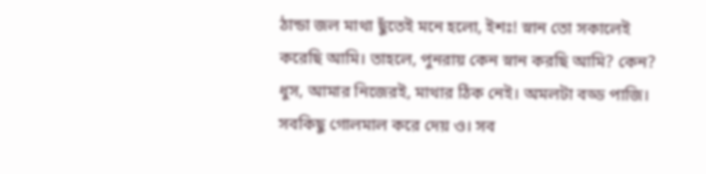ঠান্ডা জল মাথা ছুঁতেই মনে হলো, ইশঃ! স্নান তো সকালেই করেছি আমি। তাহলে, পুনরায় কেন স্নান করছি আমি? কেন?
ধুস, আমার নিজেরই, মাথার ঠিক নেই। অমলটা বড্ড পাজি। সবকিছু গোলমাল করে দেয় ও। সব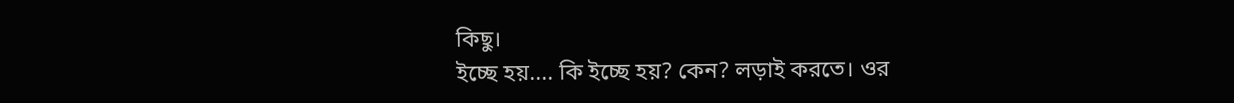কিছু।
ইচ্ছে হয়.... কি ইচ্ছে হয়? কেন? লড়াই করতে। ওর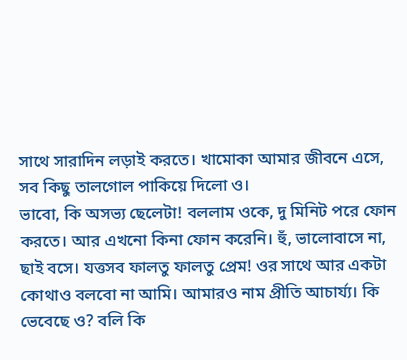সাথে সারাদিন লড়াই করতে। খামোকা আমার জীবনে এসে, সব কিছু তালগোল পাকিয়ে দিলো ও।
ভাবো, কি অসভ্য ছেলেটা! বললাম ওকে, দু মিনিট পরে ফোন করতে। আর এখনো কিনা ফোন করেনি। হুঁ, ভালোবাসে না, ছাই বসে। যত্তসব ফালতু ফালতু প্রেম! ওর সাথে আর একটা কোথাও বলবো না আমি। আমারও নাম প্রীতি আচার্য্য। কি ভেবেছে ও? বলি কি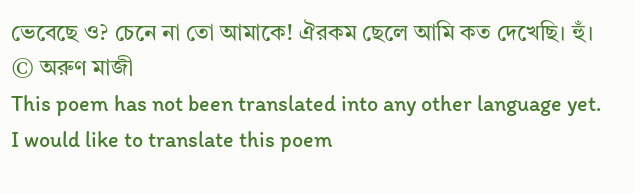ভেবেছে ও? চেনে না তো আমাকে! ঐরকম ছেলে আমি কত দেখেছি। হুঁ।
© অরুণ মাজী
This poem has not been translated into any other language yet.
I would like to translate this poem